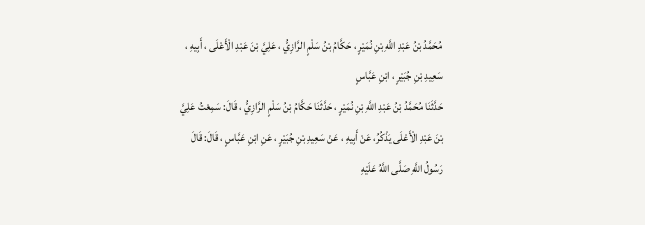مُحَمَّدُ بْنُ عَبْدِ اللَّهِ بْنِ نُمَيْرٍ ، حَكَّامُ بْنُ سَلْمٍ الرَّازِيُّ ، عَلِيَّ بْنَ عَبْدِ الْأَعْلَى ، أَبِيهِ ، سَعِيدِ بْنِ جُبَيْرٍ ، ابْنِ عَبَّاسٍ
حَدَّثَنَا مُحَمَّدُ بْنُ عَبْدِ اللَّهِ بْنِ نُمَيْرٍ ، حَدَّثَنَا حَكَّامُ بْنُ سَلْمٍ الرَّازِيُّ ، قَالَ: سَمِعْتُ عَلِيَّ بْنَ عَبْدِ الْأَعْلَى يَذْكُرُ، عَنْ أَبِيهِ ، عَنْ سَعِيدِ بْنِ جُبَيْرٍ ، عَنِ ابْنِ عَبَّاسٍ ، قَالَ: قَالَ رَسُولُ اللَّهِ صَلَّى اللَّهُ عَلَيْهِ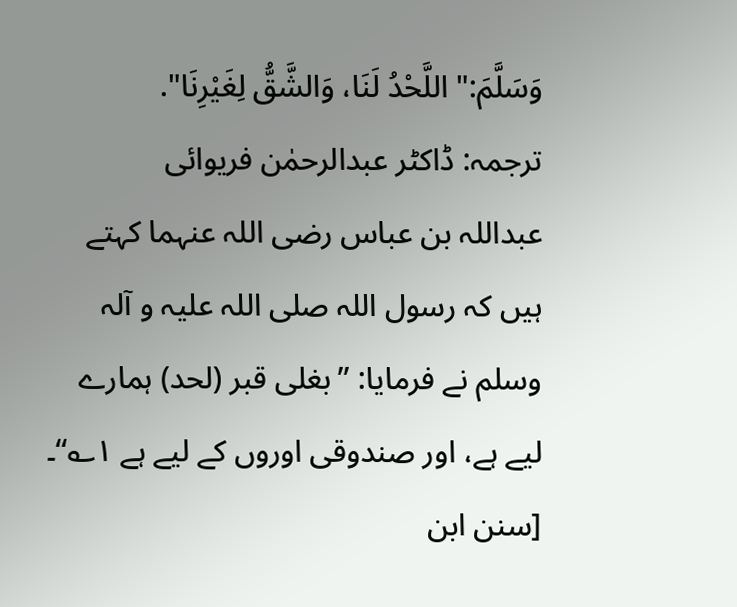وَسَلَّمَ:" اللَّحْدُ لَنَا، وَالشَّقُّ لِغَيْرِنَا".
ترجمہ: ڈاکٹر عبدالرحمٰن فریوائی
عبداللہ بن عباس رضی اللہ عنہما کہتے ہیں کہ رسول اللہ صلی اللہ علیہ و آلہ وسلم نے فرمایا: ”بغلی قبر (لحد) ہمارے لیے ہے، اور صندوقی اوروں کے لیے ہے ۱؎“۔ [سنن ابن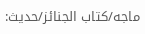ماجه/كتاب الجنائز/حدیث: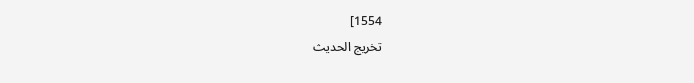1554]
تخریج الحدیث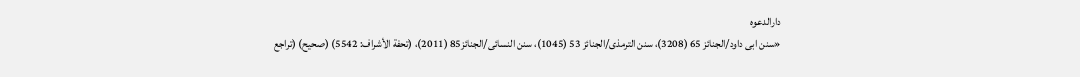دارالدعوہ
«سنن ابی داود/الجنائز 65 (3208)، سنن الترمذی/الجنائز 53 (1045)، سنن النسائی/الجنائز85 (2011)، (تحفة الأشراف: 5542) (صحیح) (تراجع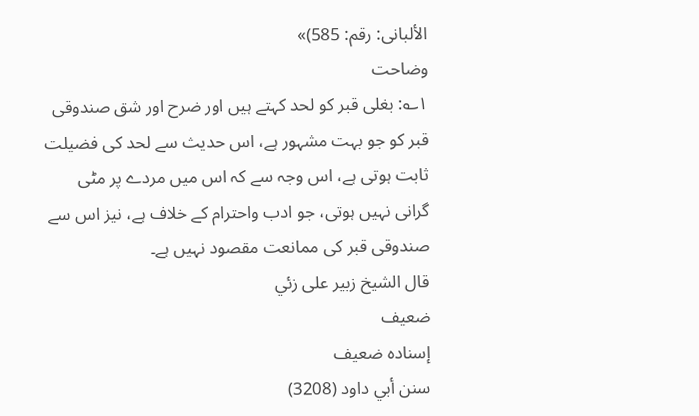الألبانی: رقم: 585)»
وضاحت
۱؎: بغلی قبر کو لحد کہتے ہیں اور ضرح اور شق صندوقی قبر کو جو بہت مشہور ہے، اس حدیث سے لحد کی فضیلت ثابت ہوتی ہے، اس وجہ سے کہ اس میں مردے پر مٹی گرانی نہیں ہوتی، جو ادب واحترام کے خلاف ہے، نیز اس سے صندوقی قبر کی ممانعت مقصود نہیں ہے۔
قال الشيخ زبير على زئي
ضعيف
إسناده ضعيف
سنن أبي داود (3208)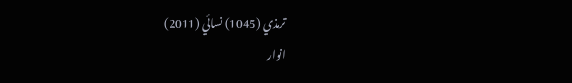ترمذي (1045) نسائي (2011)
انوار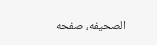الصحيفه، صفحه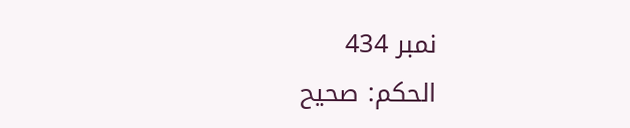نمبر 434
الحكم: صحيح